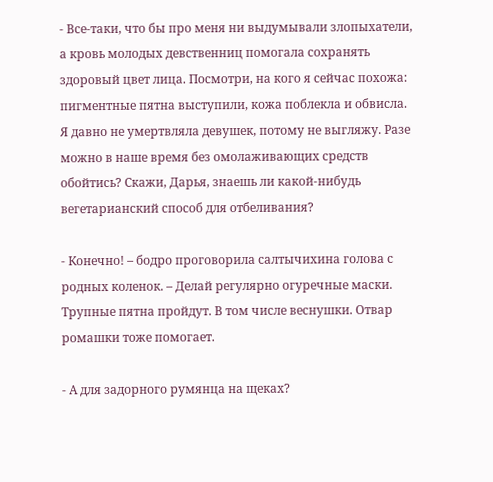- Все-таки, что бы про меня ни выдумывали злопыхатели, а кровь молодых девственниц помогала сохранять здоровый цвет лица. Посмотри, на кого я сейчас похожа: пигментные пятна выступили, кожа поблекла и обвисла. Я давно не умертвляла девушек, потому не выгляжу. Разе можно в наше время без омолаживающих средств обойтись? Скажи, Дарья, знаешь ли какой-нибудь вегетарианский способ для отбеливания?

- Конечно! – бодро проговорила салтычихина голова с родных коленок. – Делай регулярно огуречные маски. Трупные пятна пройдут. В том числе веснушки. Отвар ромашки тоже помогает.

- А для задорного румянца на щеках?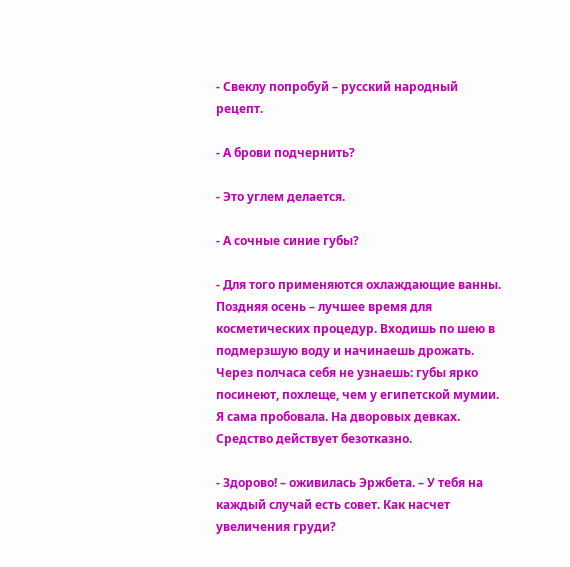- Свеклу попробуй – русский народный рецепт.

- А брови подчернить?

- Это углем делается.

- А сочные синие губы?

- Для того применяются охлаждающие ванны. Поздняя осень – лучшее время для косметических процедур. Входишь по шею в подмерзшую воду и начинаешь дрожать. Через полчаса себя не узнаешь: губы ярко посинеют, похлеще, чем у египетской мумии. Я сама пробовала. На дворовых девках. Средство действует безотказно.

- Здорово! – оживилась Эржбета. – У тебя на каждый случай есть совет. Как насчет увеличения груди?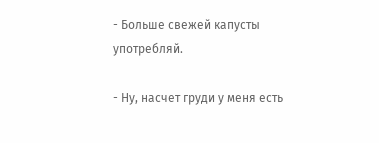- Больше свежей капусты употребляй.

- Ну, насчет груди у меня есть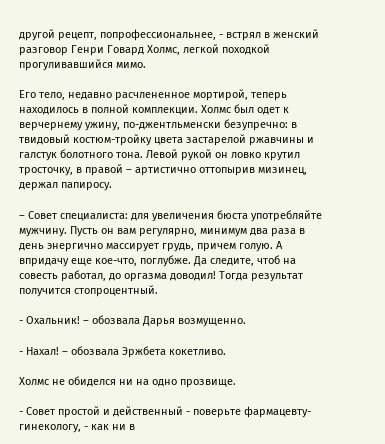другой рецепт, попрофессиональнее, - встрял в женский разговор Генри Говард Холмс, легкой походкой прогуливавшийся мимо.

Его тело, недавно расчлененное мортирой, теперь находилось в полной комплекции. Холмс был одет к верчернему ужину, по-джентльменски безупречно: в твидовый костюм-тройку цвета застарелой ржавчины и галстук болотного тона. Левой рукой он ловко крутил тросточку, в правой – артистично оттопырив мизинец, держал папиросу.

– Совет специалиста: для увеличения бюста употребляйте мужчину. Пусть он вам регулярно, минимум два раза в день энергично массирует грудь, причем голую. А впридачу еще кое-что, поглубже. Да следите, чтоб на совесть работал, до оргазма доводил! Тогда результат получится стопроцентный.

- Охальник! – обозвала Дарья возмущенно.

- Нахал! – обозвала Эржбета кокетливо.

Холмс не обиделся ни на одно прозвище.

- Совет простой и действенный - поверьте фармацевту-гинекологу, - как ни в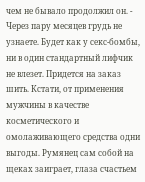чем не бывало продолжил он. - Через пару месяцев грудь не узнаете. Будет как у секс-бомбы, ни в один стандартный лифчик не влезет. Придется на заказ шить. Кстати, от применения мужчины в качестве косметического и омолаживающего средства одни выгоды. Румянец сам собой на щеках заиграет, глаза счастьем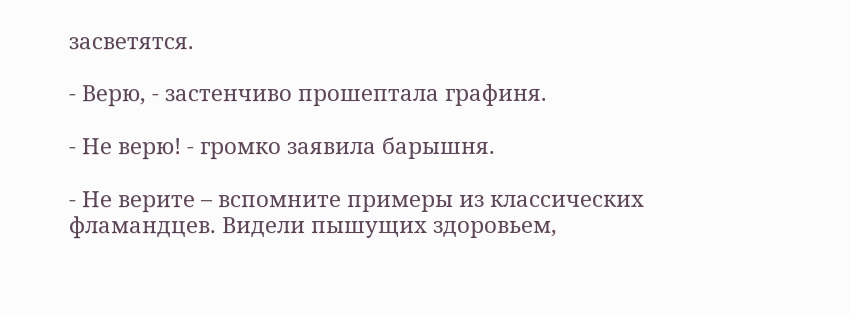засветятся.

- Верю, - застенчиво прошептала графиня.

- Не верю! - громко заявила барышня.

- Не верите – вспомните примеры из классических фламандцев. Видели пышущих здоровьем,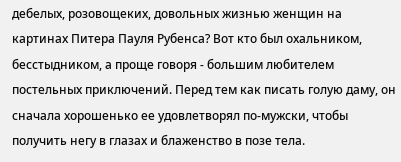дебелых, розовощеких, довольных жизнью женщин на картинах Питера Пауля Рубенса? Вот кто был охальником, бесстыдником, а проще говоря - большим любителем постельных приключений. Перед тем как писать голую даму, он сначала хорошенько ее удовлетворял по-мужски, чтобы получить негу в глазах и блаженство в позе тела.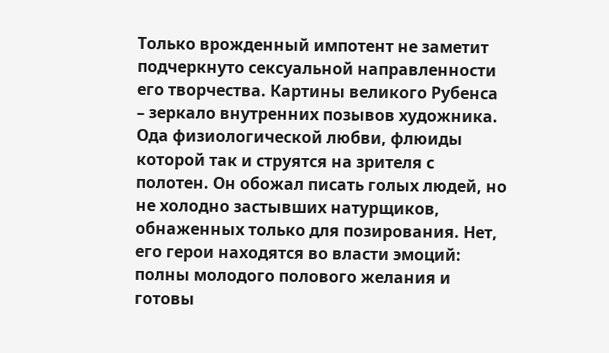Только врожденный импотент не заметит подчеркнуто сексуальной направленности его творчества. Картины великого Рубенса – зеркало внутренних позывов художника. Ода физиологической любви, флюиды которой так и струятся на зрителя с полотен. Он обожал писать голых людей, но не холодно застывших натурщиков, обнаженных только для позирования. Нет, его герои находятся во власти эмоций: полны молодого полового желания и готовы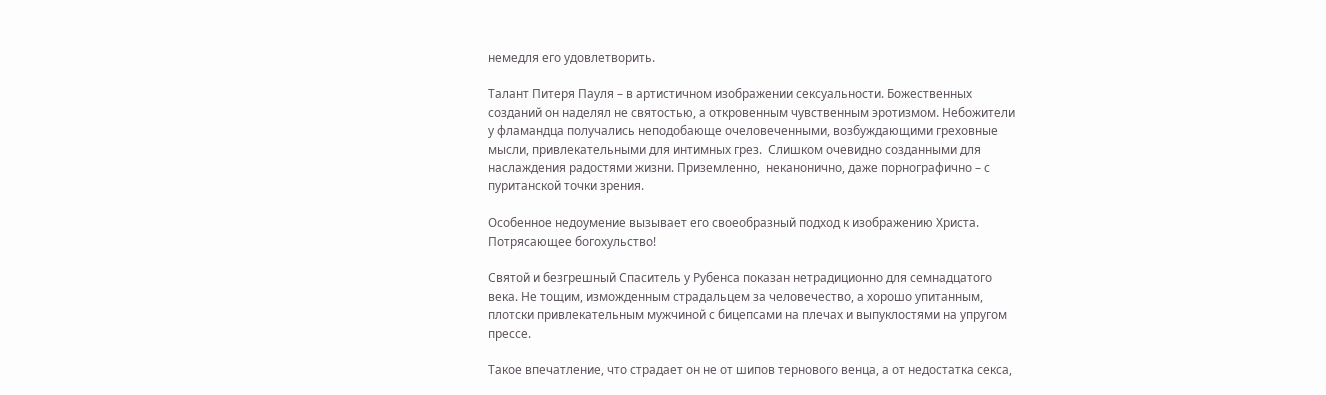немедля его удовлетворить.

Талант Питеря Пауля – в артистичном изображении сексуальности. Божественных созданий он наделял не святостью, а откровенным чувственным эротизмом. Небожители у фламандца получались неподобающе очеловеченными, возбуждающими греховные мысли, привлекательными для интимных грез.  Слишком очевидно созданными для наслаждения радостями жизни. Приземленно,  неканонично, даже порнографично – с пуританской точки зрения.

Особенное недоумение вызывает его своеобразный подход к изображению Христа. Потрясающее богохульство!

Святой и безгрешный Спаситель у Рубенса показан нетрадиционно для семнадцатого века. Не тощим, изможденным страдальцем за человечество, а хорошо упитанным, плотски привлекательным мужчиной с бицепсами на плечах и выпуклостями на упругом прессе.

Такое впечатление, что страдает он не от шипов тернового венца, а от недостатка секса,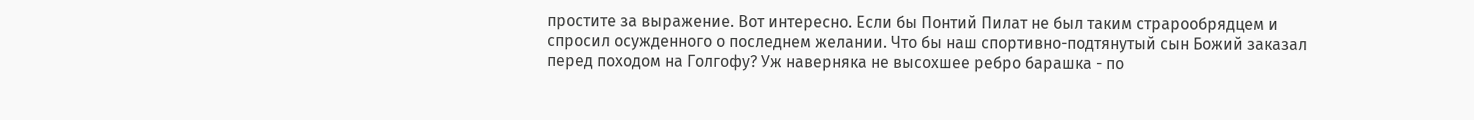простите за выражение. Вот интересно. Если бы Понтий Пилат не был таким страрообрядцем и спросил осужденного о последнем желании. Что бы наш спортивно-подтянутый сын Божий заказал перед походом на Голгофу? Уж наверняка не высохшее ребро барашка - по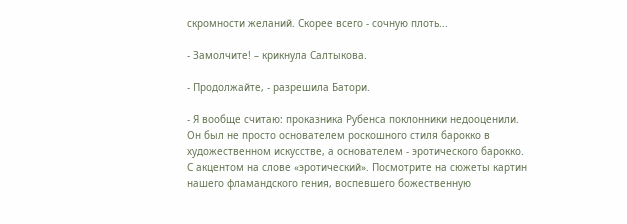скромности желаний. Скорее всего - сочную плоть...

- Замолчите! – крикнула Салтыкова.

- Продолжайте, - разрешила Батори.

- Я вообще считаю: проказника Рубенса поклонники недооценили. Он был не просто основателем роскошного стиля барокко в художественном искусстве, а основателем - эротического барокко. С акцентом на слове «эротический». Посмотрите на сюжеты картин нашего фламандского гения, воспевшего божественную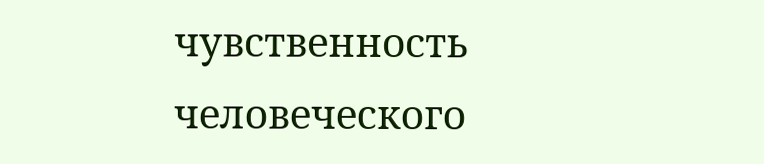чувственность человеческого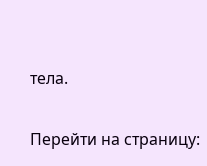тела.

Перейти на страницу: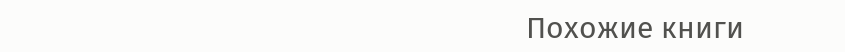Похожие книги